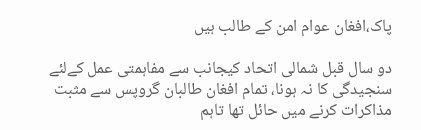پاک،افغان عوام امن کے طالب ہیں

دو سال قبل شمالی اتحاد کیجانب سے مفاہمتی عمل کےلئے سنجیدگی کا نہ ہونا، تمام افغان طالبان گروپس سے مثبت مذاکرات کرنے میں حائل تھا تاہم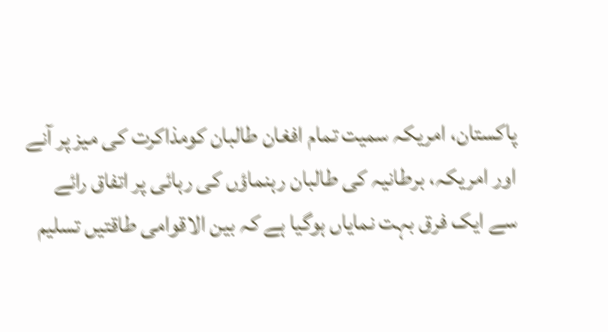پاکستان، امریکہ سمیت تمام افغان طالبان کومذاکرت کی میز پر آنے اور امریکہ، برطانیہ کی طالبان رہنماؤں کی رہائی پر اتفاق رائے سے ایک فرق بہت نمایاں ہوگیا ہے کہ بین الاقوامی طاقتیں تسلیم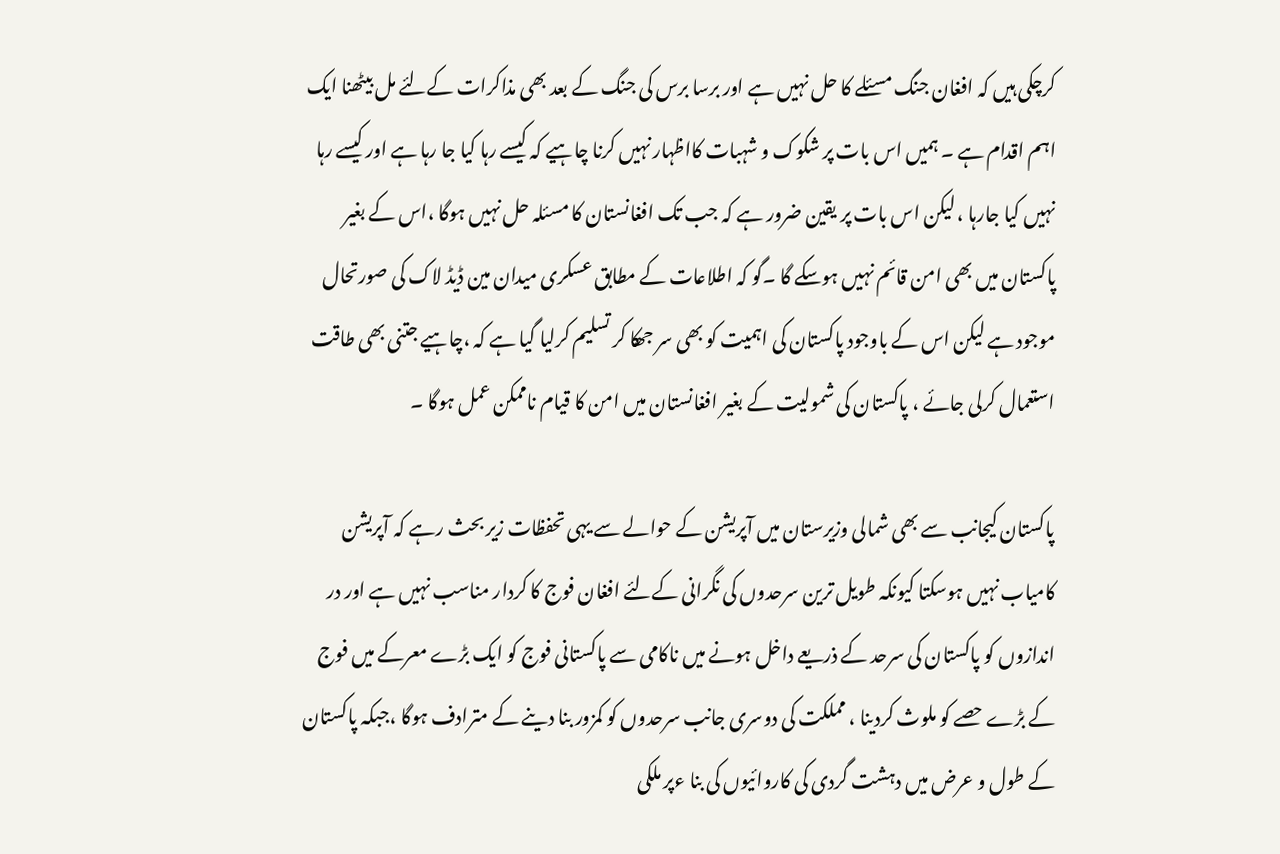کرچکی ہیں کہ افغان جنگ مسئلے کا حل نہیں ہے اور برسا برس کی جنگ کے بعد بھی مذاکرات کےلئے مل بیٹھنا ایک اہم اقدام ہے ۔ ہمیں اس بات پر شکوک و شہبات کااظہار نہیں کرنا چاہیے کہ کیسے رہا کیا جا رہا ہے اور کیسے رہا نہیں کیا جارہا ، لیکن اس بات پر یقین ضرور ہے کہ جب تک افغانستان کا مسئلہ حل نہیں ہوگا ،اس کے بغیر پاکستان میں بھی امن قائم نہیں ہوسکے گا ۔گو کہ اطلاعات کے مطابق عسکری میدان مین ڈیڈ لاک کی صورتحال موجود ہے لیکن اس کے باوجود پاکستان کی اہمیت کو بھی سر جھکا کر تسلیم کرلیا گیا ہے کہ ،چاہیے جتنی بھی طاقت استعمال کرلی جائے ، پاکستان کی شمولیت کے بغیر افغانستان میں امن کا قیام ناممکن عمل ہوگا ۔

پاکستان کیجانب سے بھی شمالی وزیرستان میں آپریشن کے حوالے سے یہی تحفظات زیر بحث رہے کہ آپریشن کامیاب نہیں ہوسکتا کیونکہ طویل ترین سرحدوں کی نگرانی کےلئے افغان فوج کا کردار مناسب نہیں ہے اور در اندازوں کو پاکستان کی سرحد کے ذریعے داخل ہونے میں ناکامی سے پاکستانی فوج کو ایک بڑے معرکے میں فوج کے بڑے حصے کو ملوث کردینا ، مملکت کی دوسری جانب سرحدوں کو کمزور بنا دینے کے مترادف ہوگا ،جبکہ پاکستان کے طول و عرض میں دہشت گردی کی کاروائیوں کی بنا ءپر ملکی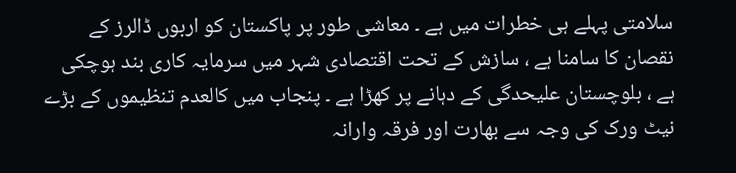سلامتی پہلے ہی خطرات میں ہے ۔ معاشی طور پر پاکستان کو اربوں ڈالرز کے نقصان کا سامنا ہے ، سازش کے تحت اقتصادی شہر میں سرمایہ کاری بند ہوچکی ہے ، بلوچستان علیحدگی کے دہانے پر کھڑا ہے ۔ پنجاب میں کالعدم تنظیموں کے بڑے نیٹ ورک کی وجہ سے بھارت اور فرقہ وارانہ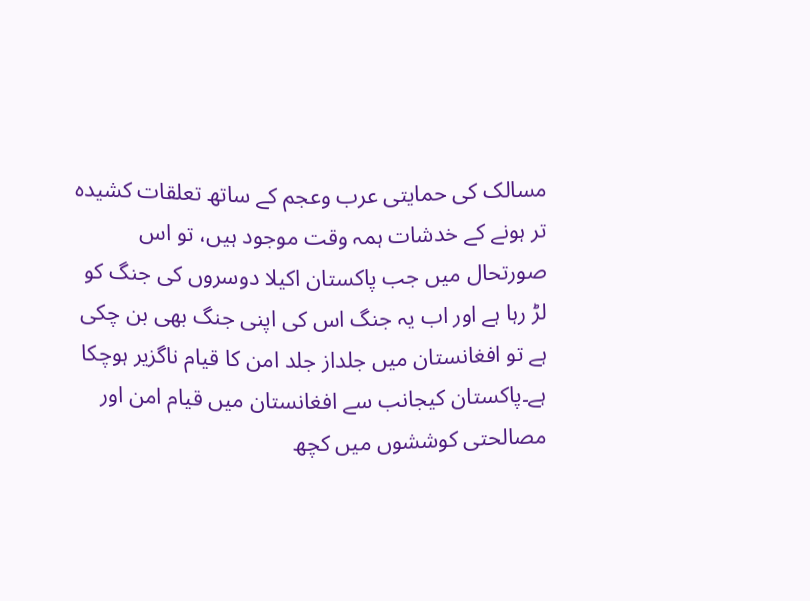مسالک کی حمایتی عرب وعجم کے ساتھ تعلقات کشیدہ تر ہونے کے خدشات ہمہ وقت موجود ہیں، تو اس صورتحال میں جب پاکستان اکیلا دوسروں کی جنگ کو لڑ رہا ہے اور اب یہ جنگ اس کی اپنی جنگ بھی بن چکی ہے تو افغانستان میں جلداز جلد امن کا قیام ناگزیر ہوچکا ہے۔پاکستان کیجانب سے افغانستان میں قیام امن اور مصالحتی کوششوں میں کچھ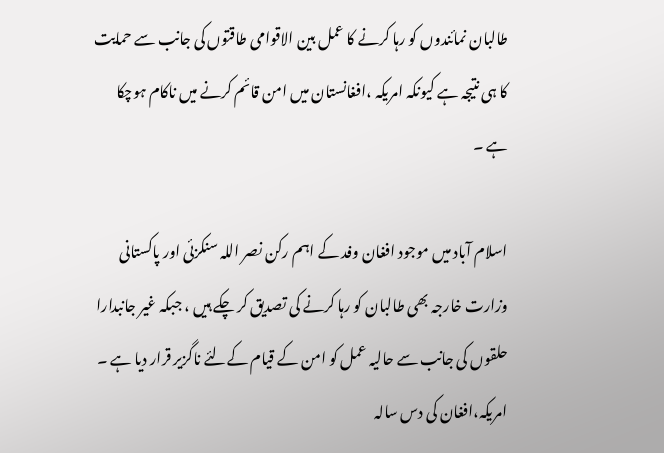طالبان نمائندوں کو رہا کرنے کا عمل بین الاقوامی طاقتوں کی جانب سے حمایت کا ہی نتیجہ ہے کیونکہ امریکہ ،افغانستان میں امن قائم کرنے میں ناکام ہوچکا ہے ۔

اسلام آباد میں موجود افغان وفد کے اہم رکن نصر اللہ سنکزئی اور پاکستانی وزارت خارجہ بھی طالبان کو رہا کرنے کی تصدیق کر چکے ہیں ، جبکہ غیر جانبدارا حلقوں کی جانب سے حالیہ عمل کو امن کے قیام کےلئے ناگزیر قرار دیا ہے ۔ امریکہ،افغان کی دس سالہ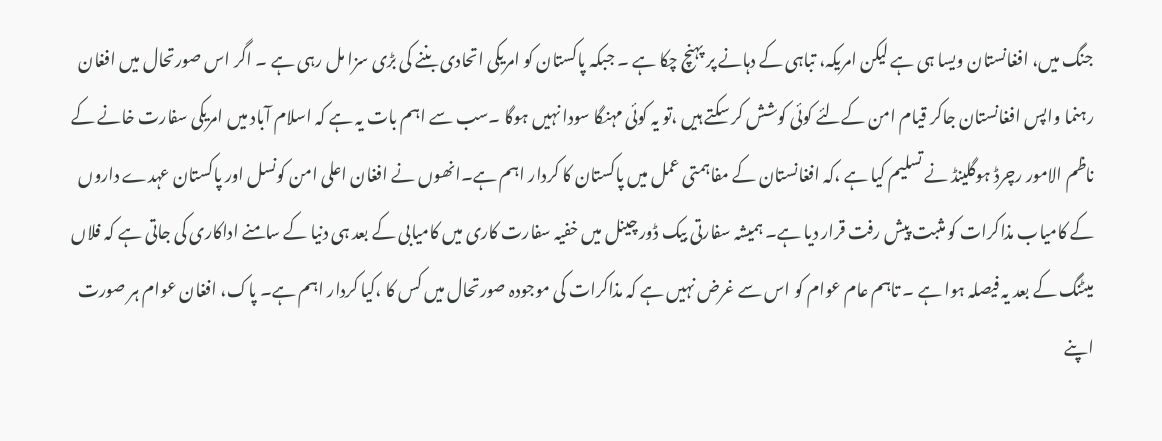جنگ میں، افغانستان ویسا ہی ہے لیکن امریکہ، تباہی کے دہانے پر پہنچ چکا ہے ۔ جبکہ پاکستان کو امریکی اتحادی بننے کی بڑی سزا مل رہی ہے ۔ اگر اس صورتحال میں افغان رہنما واپس افغانستان جاکر قیام امن کےلئے کوئی کوشش کر سکتے ہیں ،تو یہ کوئی مہنگا سودا نہیں ہوگا ۔سب سے اہم بات یہ ہے کہ اسلام آباد میں امریکی سفارت خانے کے ناظم الامور رچرڈ ہوگلینڈ نے تسلیم کیا ہے ،کہ افغانستان کے مفاہمتی عمل میں پاکستان کا کردار اہم ہے۔انھوں نے افغان اعلی امن کونسل اور پاکستان عہدے داروں کے کامیاب مذاکرات کو مثبت پیش رفت قرار دیا ہے۔ ہمیشہ سفارتی بیک ڈور چینل میں خفیہ سفارت کاری میں کامیابی کے بعد ہی دنیا کے سامنے اداکاری کی جاتی ہے کہ فلاں میٹنگ کے بعد یہ فیصلہ ہوا ہے ۔ تاہم عام عوام کو اس سے غرض نہیں ہے کہ مذاکرات کی موجودہ صورتحال میں کس کا ،کیا کردار اہم ہے۔ پاک، افغان عوام ہر صورت اپنے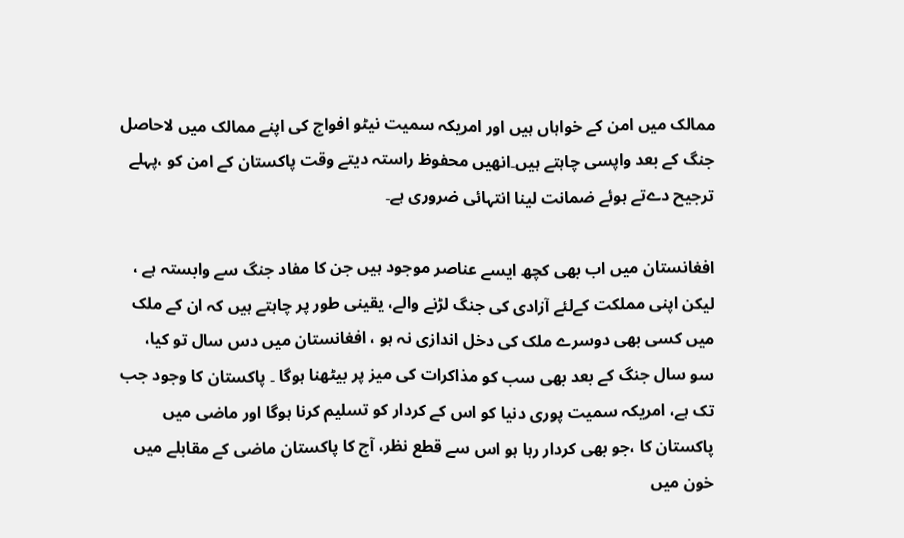ممالک میں امن کے خواہاں ہیں اور امریکہ سمیت نیٹو افواج کی اپنے ممالک میں لاحاصل جنگ کے بعد واپسی چاہتے ہیں۔انھیں محفوظ راستہ دیتے وقت پاکستان کے امن کو ،پہلے ترجیح دےتے ہوئے ضمانت لینا انتہائی ضروری ہے۔

افغانستان میں اب بھی کچھ ایسے عناصر موجود ہیں جن کا مفاد جنگ سے وابستہ ہے ، لیکن اپنی مملکت کےلئے آزادی کی جنگ لڑنے والے، یقینی طور پر چاہتے ہیں کہ ان کے ملک میں کسی بھی دوسرے ملک کی دخل اندازی نہ ہو ، افغانستان میں دس سال تو کیا، سو سال جنگ کے بعد بھی سب کو مذاکرات کی میز پر بیٹھنا ہوگا ۔ پاکستان کا وجود جب تک ہے، امریکہ سمیت پوری دنیا کو اس کے کردار کو تسلیم کرنا ہوگا اور ماضی میں پاکستان کا ،جو بھی کردار رہا ہو اس سے قطع نظر، آج کا پاکستان ماضی کے مقابلے میں خون میں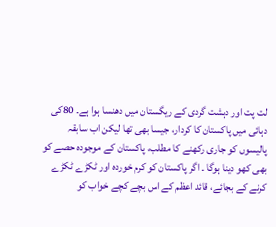لت پت اور دہشت گردی کے ریگستان میں دھنسا ہوا ہے۔ 80کی دہائی میں پاکستان کا کردار، جیسا بھی تھا لیکن اب سابقہ پالیسوں کو جاری رکھنے کا مطلب، پاکستان کے موجودہ حصے کو بھی کھو دینا ہوگا ۔ اگر پاکستان کو کرم خوردہ اور ٹکڑے ٹکڑے کرنے کے بجائے، قائد اعظم کے اس بچے کچے خواب کو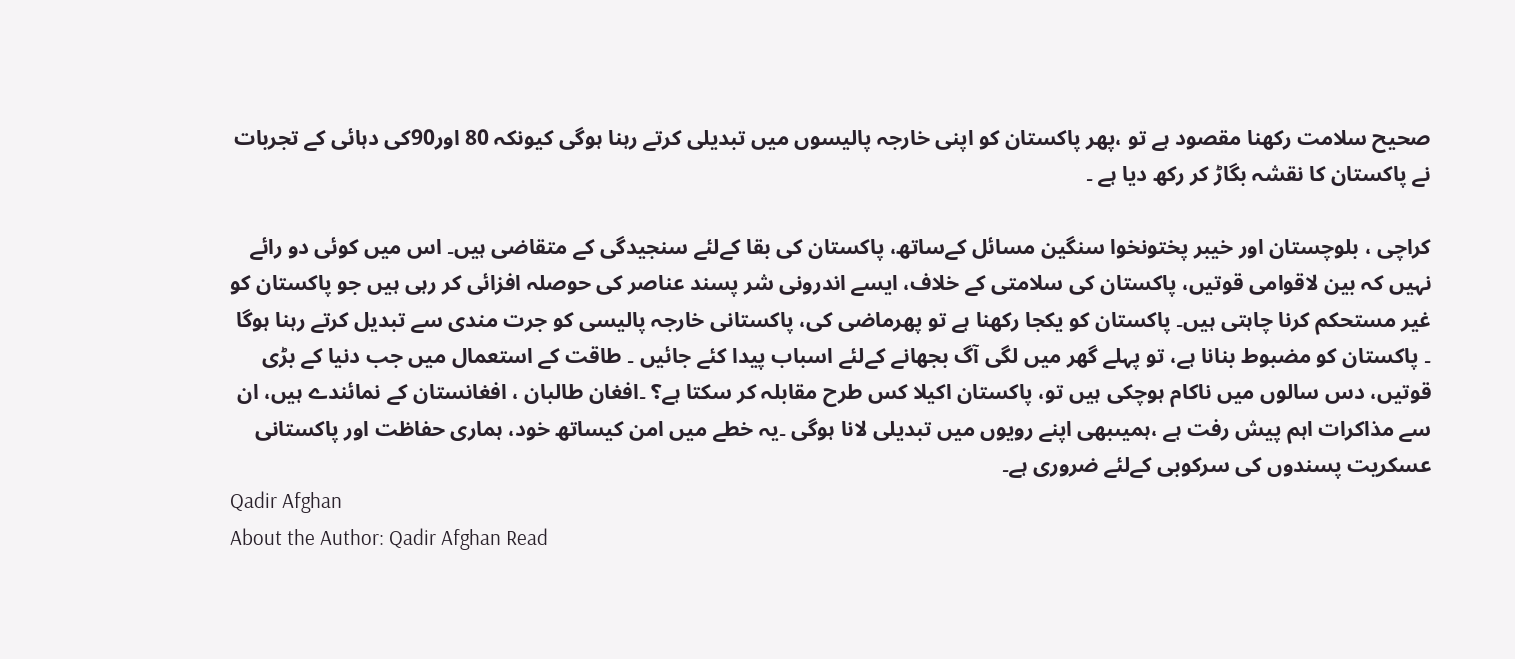صحیح سلامت رکھنا مقصود ہے تو ،پھر پاکستان کو اپنی خارجہ پالیسوں میں تبدیلی کرتے رہنا ہوگی کیونکہ 80 اور90کی دہائی کے تجربات نے پاکستان کا نقشہ بگاڑ کر رکھ دیا ہے ۔

کراچی ، بلوچستان اور خیبر پختونخوا سنگین مسائل کےساتھ، پاکستان کی بقا کےلئے سنجیدگی کے متقاضی ہیں۔ اس میں کوئی دو رائے نہیں کہ بین لاقوامی قوتیں، پاکستان کی سلامتی کے خلاف، ایسے اندرونی شر پسند عناصر کی حوصلہ افزائی کر رہی ہیں جو پاکستان کو غیر مستحکم کرنا چاہتی ہیں۔ پاکستان کو یکجا رکھنا ہے تو پھرماضی کی، پاکستانی خارجہ پالیسی کو جرت مندی سے تبدیل کرتے رہنا ہوگا ۔ پاکستان کو مضبوط بنانا ہے، تو پہلے گھر میں لگی آگ بجھانے کےلئے اسباب پیدا کئے جائیں ۔ طاقت کے استعمال میں جب دنیا کے بڑی قوتیں، دس سالوں میں ناکام ہوچکی ہیں تو، پاکستان اکیلا کس طرح مقابلہ کر سکتا ہے؟ ۔افغان طالبان ، افغانستان کے نمائندے ہیں، ان سے مذاکرات اہم پیش رفت ہے ،ہمیںبھی اپنے رویوں میں تبدیلی لانا ہوگی ۔یہ خطے میں امن کیساتھ خود، ہماری حفاظت اور پاکستانی عسکریت پسندوں کی سرکوبی کےلئے ضروری ہے۔
Qadir Afghan
About the Author: Qadir Afghan Read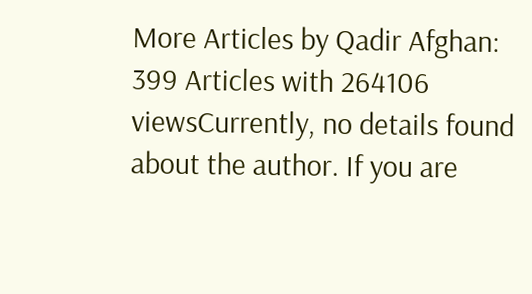More Articles by Qadir Afghan: 399 Articles with 264106 viewsCurrently, no details found about the author. If you are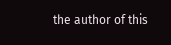the author of this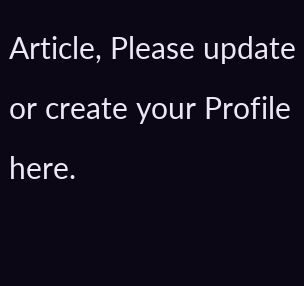Article, Please update or create your Profile here.